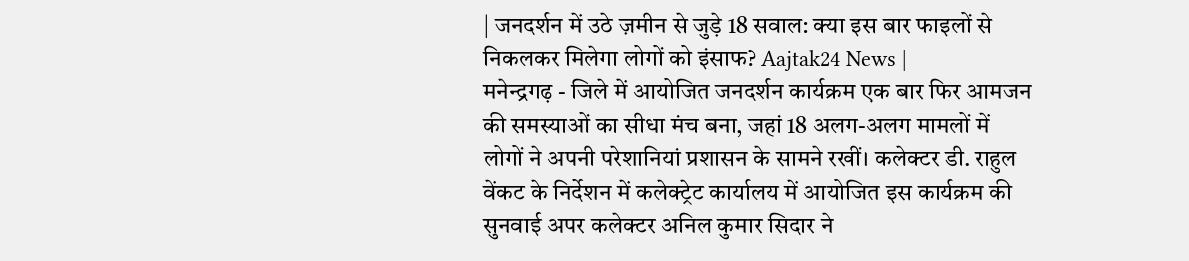| जनदर्शन में उठे ज़मीन से जुड़े 18 सवाल: क्या इस बार फाइलों से निकलकर मिलेगा लोगों को इंसाफ? Aajtak24 News |
मनेन्द्रगढ़ - जिले में आयोजित जनदर्शन कार्यक्रम एक बार फिर आमजन की समस्याओं का सीधा मंच बना, जहां 18 अलग-अलग मामलों में लोगों ने अपनी परेशानियां प्रशासन के सामने रखीं। कलेक्टर डी. राहुल वेंकट के निर्देशन में कलेक्ट्रेट कार्यालय में आयोजित इस कार्यक्रम की सुनवाई अपर कलेक्टर अनिल कुमार सिदार ने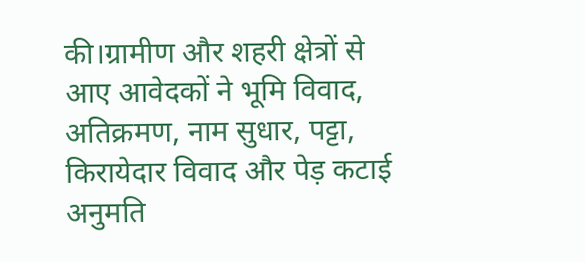की।ग्रामीण और शहरी क्षेत्रों से आए आवेदकों ने भूमि विवाद, अतिक्रमण, नाम सुधार, पट्टा, किरायेदार विवाद और पेड़ कटाई अनुमति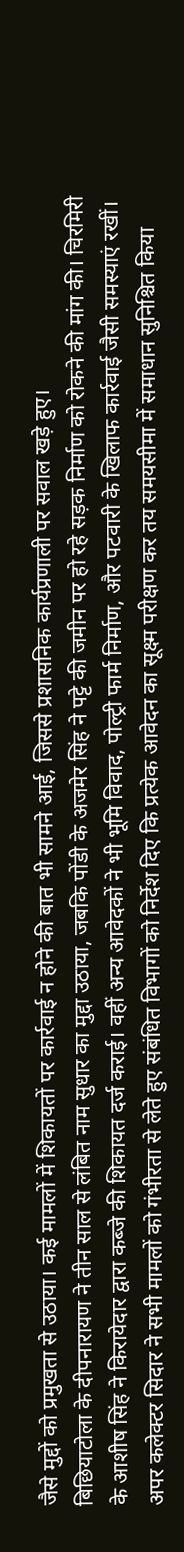जैसे मुद्दों को प्रमुखता से उठाया। कई मामलों में शिकायतों पर कार्रवाई न होने की बात भी सामने आई, जिससे प्रशासनिक कार्यप्रणाली पर सवाल खड़े हुए।
बिछियाटोला के दीपनारायण ने तीन साल से लंबित नाम सुधार का मुद्दा उठाया, जबकि पोंडी के अजमेर सिंह ने पट्टे की जमीन पर हो रहे सड़क निर्माण को रोकने की मांग की। चिरमिरी के आशीष सिंह ने किरायेदार द्वारा कब्जे की शिकायत दर्ज कराई। वहीं अन्य आवेदकों ने भी भूमि विवाद, पोल्ट्री फार्म निर्माण, और पटवारी के खिलाफ कार्रवाई जैसी समस्याएं रखीं।
अपर कलेक्टर सिदार ने सभी मामलों को गंभीरता से लेते हुए संबंधित विभागों को निर्देश दिए कि प्रत्येक आवेदन का सूक्ष्म परीक्षण कर तय समयसीमा में समाधान सुनिश्चित किया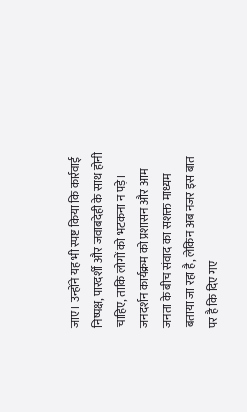जाए। उन्होंने यह भी स्पष्ट किया कि कार्रवाई निष्पक्ष, पारदर्शी और जवाबदेही के साथ होनी चाहिए, ताकि लोगों को भटकना न पड़े। जनदर्शन कार्यक्रम को प्रशासन और आम जनता के बीच संवाद का सशक्त माध्यम बताया जा रहा है, लेकिन अब नजर इस बात पर है कि दिए गए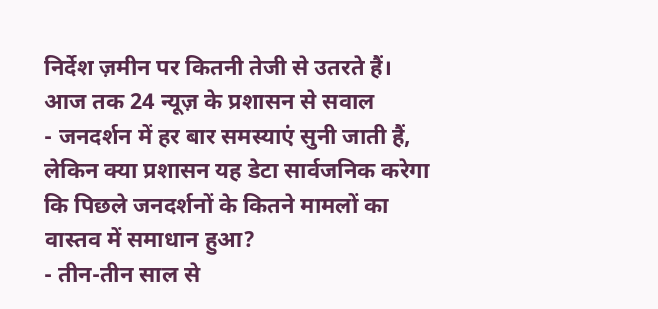निर्देश ज़मीन पर कितनी तेजी से उतरते हैं।
आज तक 24 न्यूज़ के प्रशासन से सवाल
- जनदर्शन में हर बार समस्याएं सुनी जाती हैं, लेकिन क्या प्रशासन यह डेटा सार्वजनिक करेगा कि पिछले जनदर्शनों के कितने मामलों का वास्तव में समाधान हुआ?
- तीन-तीन साल से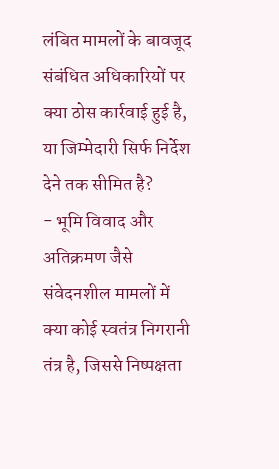लंबित मामलों के बावजूद संबंधित अधिकारियों पर क्या ठोस कार्रवाई हुई है, या जिम्मेदारी सिर्फ निर्देश देने तक सीमित है?
- भूमि विवाद और अतिक्रमण जैसे संवेदनशील मामलों में क्या कोई स्वतंत्र निगरानी तंत्र है, जिससे निष्पक्षता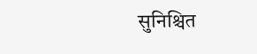सुनिश्चित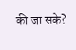की जा सके?